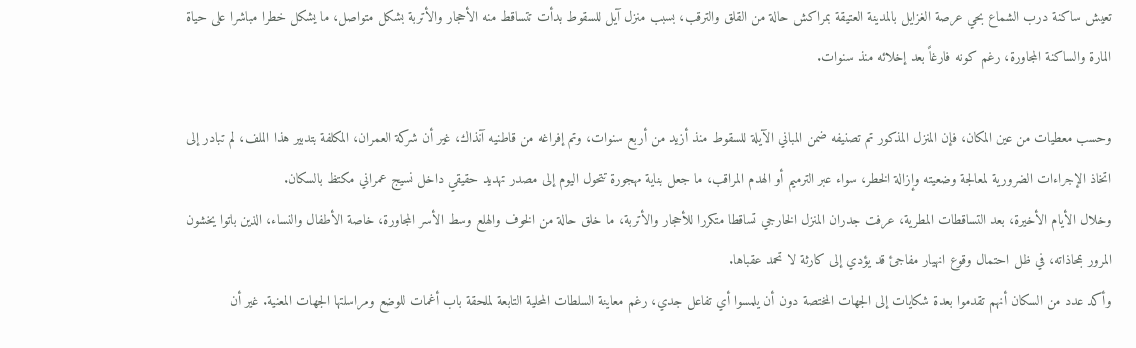تعيش ساكنة درب الشماع بحي عرصة الغزايل بالمدينة العتيقة بمراكش حالة من القلق والترقب، بسبب منزل آيل للسقوط بدأت تتساقط منه الأحجار والأتربة بشكل متواصل، ما يشكل خطرا مباشرا على حياة المارة والساكنة المجاورة، رغم كونه فارغاً بعد إخلائه منذ سنوات.

وحسب معطيات من عين المكان، فإن المنزل المذكور تم تصنيفه ضمن المباني الآيلة للسقوط منذ أزيد من أربع سنوات، وتم إفراغه من قاطنيه آنذاك، غير أن شركة العمران، المكلفة بتدبير هذا الملف، لم تبادر إلى اتخاذ الإجراءات الضرورية لمعالجة وضعيته وإزالة الخطر، سواء عبر الترميم أو الهدم المراقب، ما جعل بناية مهجورة تتحول اليوم إلى مصدر تهديد حقيقي داخل نسيج عمراني مكتظ بالسكان.
وخلال الأيام الأخيرة، بعد التساقطات المطرية، عرفت جدران المنزل الخارجي تساقطا متكررا للأحجار والأتربة، ما خلق حالة من الخوف والهلع وسط الأسر المجاورة، خاصة الأطفال والنساء، الذين باتوا يخشون المرور بمحاذاته، في ظل احتمال وقوع انهيار مفاجئ قد يؤدي إلى كارثة لا تحمد عقباها.
وأكد عدد من السكان أنهم تقدموا بعدة شكايات إلى الجهات المختصة دون أن يلمسوا أي تفاعل جدي، رغم معاينة السلطات المحلية التابعة لملحقة باب أغمات للوضع ومراسلتها الجهات المعنية. غير أن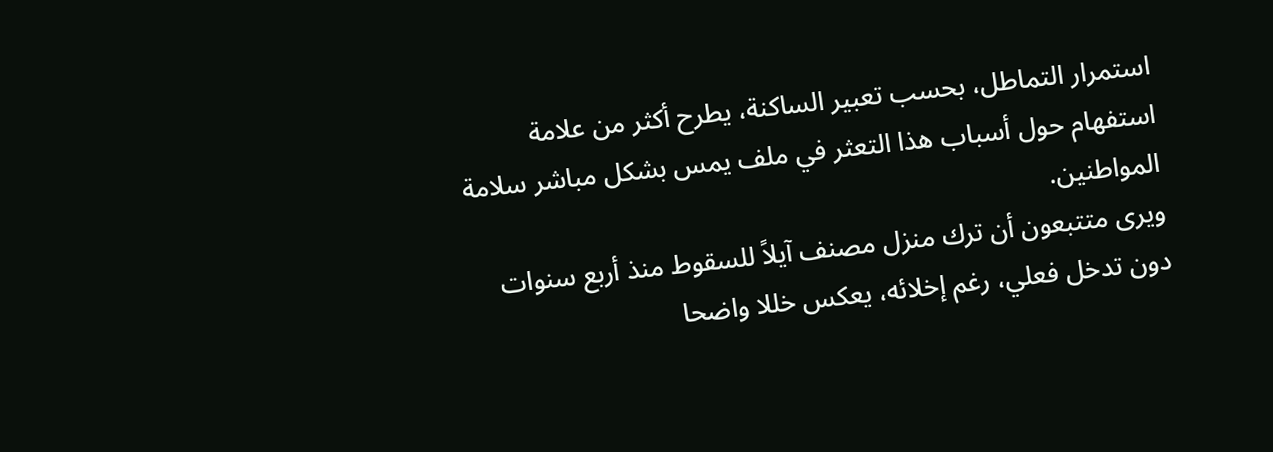استمرار التماطل، بحسب تعبير الساكنة، يطرح أكثر من علامة استفهام حول أسباب هذا التعثر في ملف يمس بشكل مباشر سلامة المواطنين.
ويرى متتبعون أن ترك منزل مصنف آيلاً للسقوط منذ أربع سنوات دون تدخل فعلي، رغم إخلائه، يعكس خللا واضحا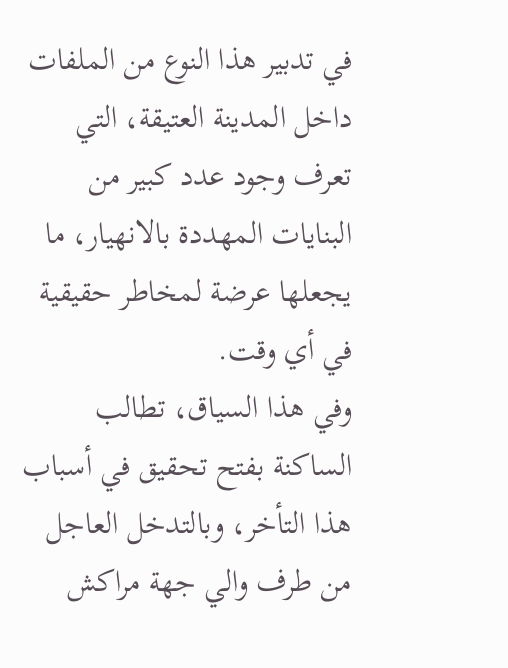في تدبير هذا النوع من الملفات داخل المدينة العتيقة، التي تعرف وجود عدد كبير من البنايات المهددة بالانهيار، ما يجعلها عرضة لمخاطر حقيقية في أي وقت.
وفي هذا السياق، تطالب الساكنة بفتح تحقيق في أسباب هذا التأخر، وبالتدخل العاجل من طرف والي جهة مراكش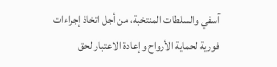آسفي والسلطات المنتخبة، من أجل اتخاذ إجراءات فورية لحماية الأرواح وإعادة الاعتبار لحق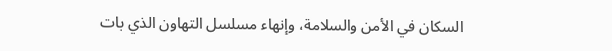السكان في الأمن والسلامة، وإنهاء مسلسل التهاون الذي بات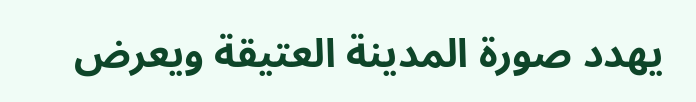يهدد صورة المدينة العتيقة ويعرض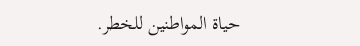حياة المواطنين للخطر.